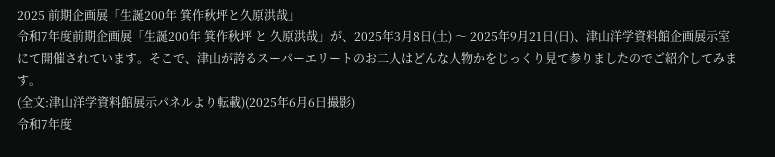2025 前期企画展「生誕200年 箕作秋坪と久原洪哉」
令和7年度前期企画展「生誕200年 箕作秋坪 と 久原洪哉」が、2025年3月8日(土) 〜 2025年9月21日(日)、津山洋学資料館企画展示室にて開催されています。そこで、津山が誇るスーパーエリートのお二人はどんな人物かをじっくり見て参りましたのでご紹介してみます。
(全文:津山洋学資料館展示パネルより転載)(2025年6月6日撮影)
令和7年度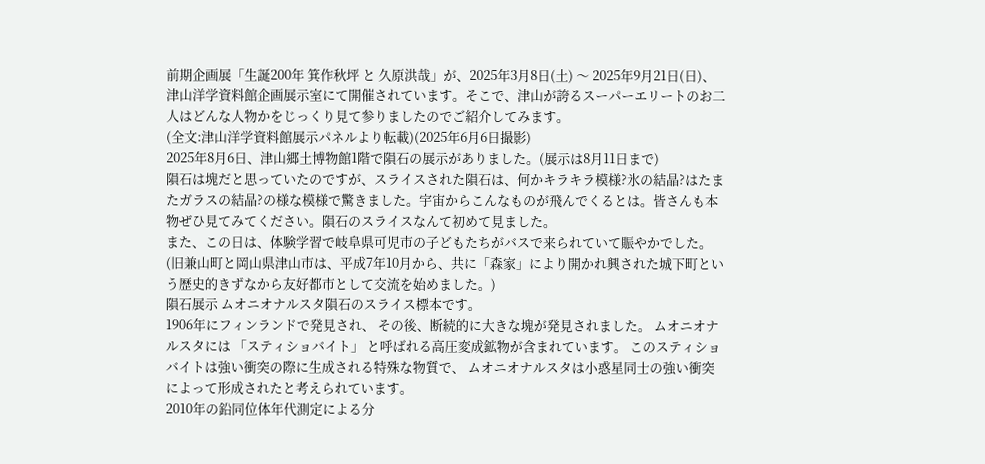前期企画展「生誕200年 箕作秋坪 と 久原洪哉」が、2025年3月8日(土) 〜 2025年9月21日(日)、津山洋学資料館企画展示室にて開催されています。そこで、津山が誇るスーパーエリートのお二人はどんな人物かをじっくり見て参りましたのでご紹介してみます。
(全文:津山洋学資料館展示パネルより転載)(2025年6月6日撮影)
2025年8月6日、津山郷土博物館1階で隕石の展示がありました。(展示は8月11日まで)
隕石は塊だと思っていたのですが、スライスされた隕石は、何かキラキラ模様?氷の結晶?はたまたガラスの結晶?の様な模様で驚きました。宇宙からこんなものが飛んでくるとは。皆さんも本物ぜひ見てみてください。隕石のスライスなんて初めて見ました。
また、この日は、体験学習で岐阜県可児市の子どもたちがバスで来られていて賑やかでした。(旧兼山町と岡山県津山市は、平成7年10月から、共に「森家」により開かれ興された城下町という歴史的きずなから友好都市として交流を始めました。)
隕石展示 ムオニオナルスタ隕石のスライス標本です。
1906年にフィンランドで発見され、 その後、断続的に大きな塊が発見されました。 ムオニオナルスタには 「スティショバイト」 と呼ばれる高圧変成鉱物が含まれています。 このスティショバイトは強い衝突の際に生成される特殊な物質で、 ムオニオナルスタは小惑星同士の強い衝突によって形成されたと考えられています。
2010年の鉛同位体年代測定による分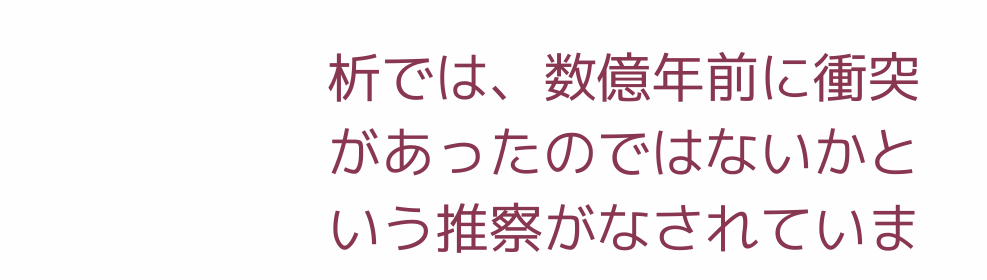析では、数億年前に衝突があったのではないかという推察がなされていま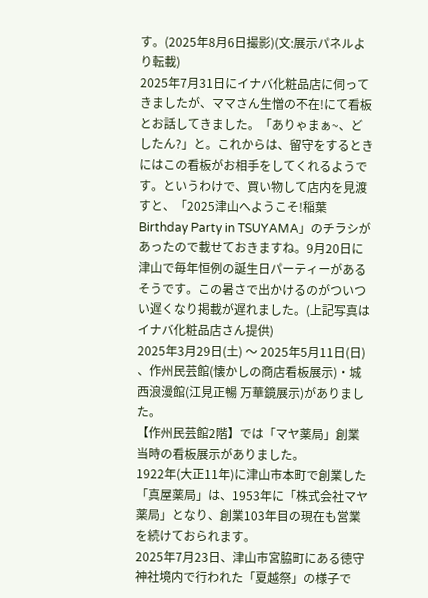す。(2025年8月6日撮影)(文:展示パネルより転載)
2025年7月31日にイナバ化粧品店に伺ってきましたが、ママさん生憎の不在!にて看板とお話してきました。「ありゃまぁ~、どしたん?」と。これからは、留守をするときにはこの看板がお相手をしてくれるようです。というわけで、買い物して店内を見渡すと、「2025津山へようこそ!稲葉Birthday Party in TSUYAMA」のチラシがあったので載せておきますね。9月20日に津山で毎年恒例の誕生日パーティーがあるそうです。この暑さで出かけるのがついつい遅くなり掲載が遅れました。(上記写真はイナバ化粧品店さん提供)
2025年3月29日(土) 〜 2025年5月11日(日) 、作州民芸館(懐かしの商店看板展示)・城西浪漫館(江見正暢 万華鏡展示)がありました。
【作州民芸館2階】では「マヤ薬局」創業当時の看板展示がありました。
1922年(大正11年)に津山市本町で創業した「真屋薬局」は、1953年に「株式会社マヤ薬局」となり、創業103年目の現在も営業を続けておられます。
2025年7月23日、津山市宮脇町にある徳守神社境内で行われた「夏越祭」の様子で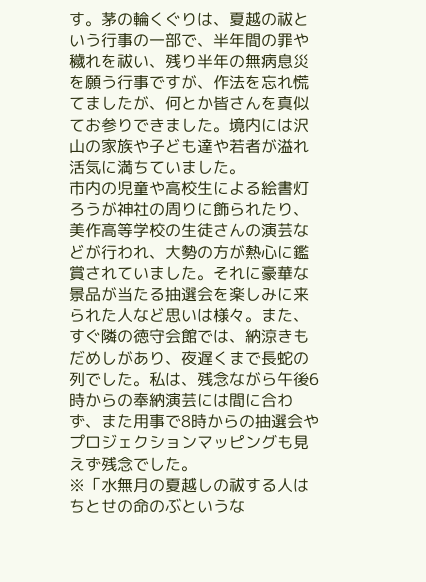す。茅の輪くぐりは、夏越の祓という行事の一部で、半年間の罪や穢れを祓い、残り半年の無病息災を願う行事ですが、作法を忘れ慌てましたが、何とか皆さんを真似てお参りできました。境内には沢山の家族や子ども達や若者が溢れ活気に満ちていました。
市内の児童や高校生による絵書灯ろうが神社の周りに飾られたり、美作高等学校の生徒さんの演芸などが行われ、大勢の方が熱心に鑑賞されていました。それに豪華な景品が当たる抽選会を楽しみに来られた人など思いは様々。また、すぐ隣の徳守会館では、納涼きもだめしがあり、夜遅くまで長蛇の列でした。私は、残念ながら午後6時からの奉納演芸には間に合わず、また用事で8時からの抽選会やプロジェクションマッピングも見えず残念でした。
※「水無月の夏越しの祓する人はちとせの命のぶというな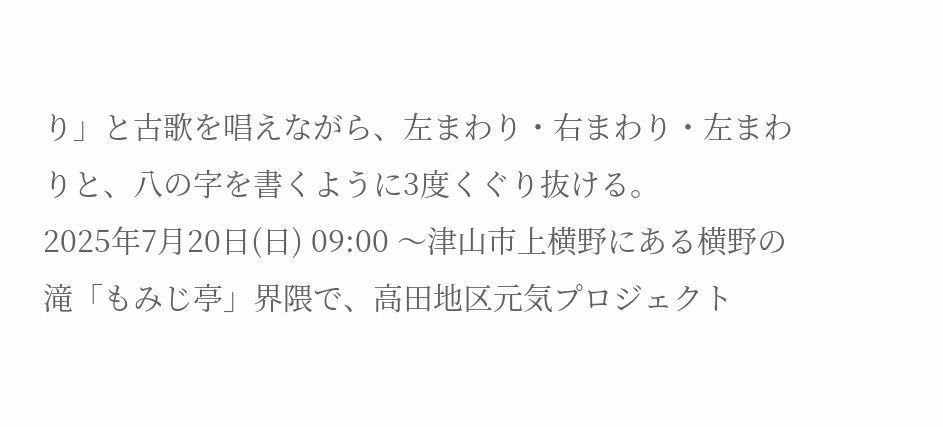り」と古歌を唱えながら、左まわり・右まわり・左まわりと、八の字を書くように3度くぐり抜ける。
2025年7月20日(日) 09:00 〜津山市上横野にある横野の滝「もみじ亭」界隈で、高田地区元気プロジェクト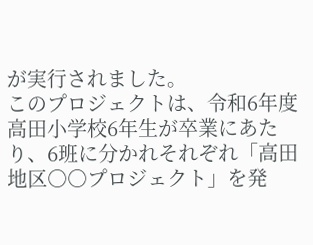が実行されました。
このプロジェクトは、令和6年度高田小学校6年生が卒業にあたり、6班に分かれそれぞれ「高田地区○○プロジェクト」を発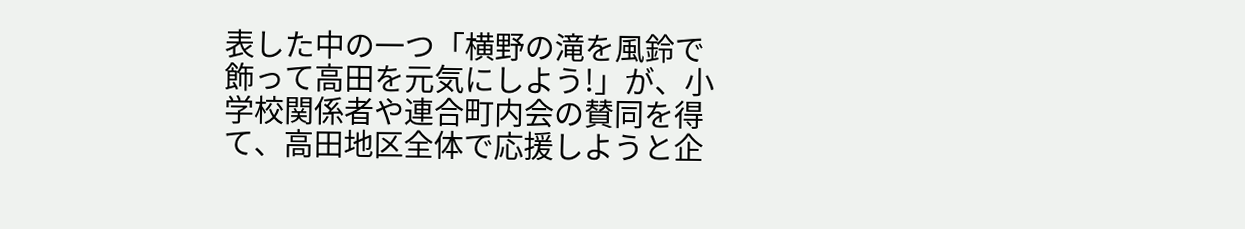表した中の一つ「横野の滝を風鈴で飾って高田を元気にしよう!」が、小学校関係者や連合町内会の賛同を得て、高田地区全体で応援しようと企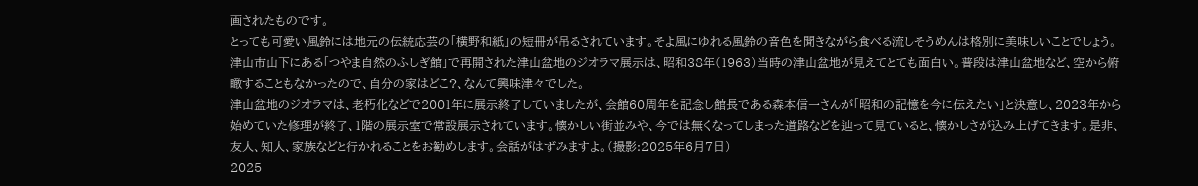画されたものです。
とっても可愛い風鈴には地元の伝統応芸の「横野和紙」の短冊が吊るされています。そよ風にゆれる風鈴の音色を聞きながら食べる流しそうめんは格別に美味しいことでしょう。
津山市山下にある「つやま自然のふしぎ館」で再開された津山盆地のジオラマ展示は、昭和38年(1963)当時の津山盆地が見えてとても面白い。普段は津山盆地など、空から俯瞰することもなかったので、自分の家はどこ?、なんて興味津々でした。
津山盆地のジオラマは、老朽化などで2001年に展示終了していましたが、会館60周年を記念し館長である森本信一さんが「昭和の記憶を今に伝えたい」と決意し、2023年から始めていた修理が終了、1階の展示室で常設展示されています。懐かしい街並みや、今では無くなってしまった道路などを辿って見ていると、懐かしさが込み上げてきます。是非、友人、知人、家族などと行かれることをお勧めします。会話がはずみますよ。(撮影:2025年6月7日)
2025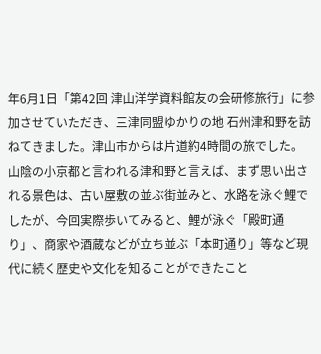年6月1日「第42回 津山洋学資料館友の会研修旅行」に参加させていただき、三津同盟ゆかりの地 石州津和野を訪ねてきました。津山市からは片道約4時間の旅でした。
山陰の小京都と言われる津和野と言えば、まず思い出される景色は、古い屋敷の並ぶ街並みと、水路を泳ぐ鯉でしたが、今回実際歩いてみると、鯉が泳ぐ「殿町通り」、商家や酒蔵などが立ち並ぶ「本町通り」等など現代に続く歴史や文化を知ることができたこと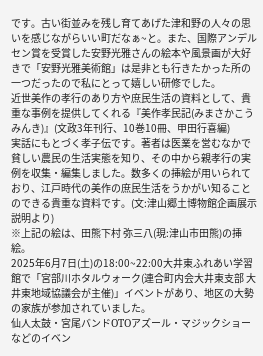です。古い街並みを残し育てあげた津和野の人々の思いを感じながらいい町だなぁ~と。また、国際アンデルセン賞を受賞した安野光雅さんの絵本や風景画が大好きで「安野光雅美術館」は是非とも行きたかった所の一つだったので私にとって嬉しい研修でした。
近世美作の孝行のあり方や庶民生活の資料として、貴重な事例を提供してくれる『美作孝民記(みまさかこうみんき)』(文政3年刊行、10巻10冊、甲田行喜編)
実話にもとづく孝子伝です。著者は医業を営むなかで貧しい農民の生活実態を知り、その中から親孝行の実例を収集・編集しました。数多くの挿絵が用いられており、江戸時代の美作の庶民生活をうかがい知ることのできる貴重な資料です。(文:津山郷土博物館企画展示説明より)
※上記の絵は、田熊下村 弥三八(現:津山市田熊)の挿絵。
2025年6月7日(土)の18:00~22:00大井東ふれあい学習館で「宮部川ホタルウォーク(連合町内会大井東支部 大井東地域協議会が主催)」イベントがあり、地区の大勢の家族が参加されていました。
仙人太鼓・宮尾バンドOTOアズール・マジックショーなどのイベン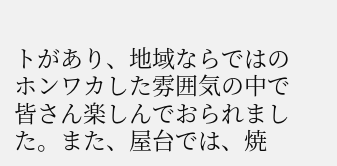トがあり、地域ならではのホンワカした雰囲気の中で皆さん楽しんでおられました。また、屋台では、焼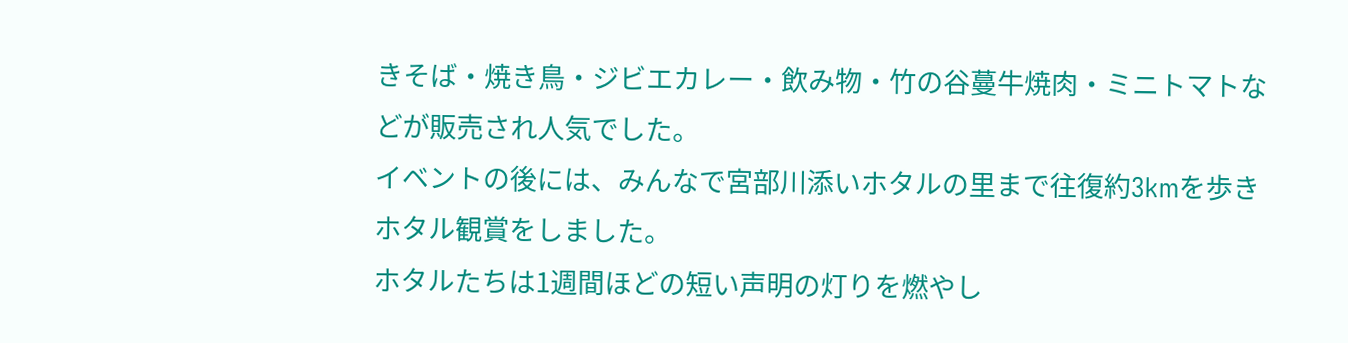きそば・焼き鳥・ジビエカレー・飲み物・竹の谷蔓牛焼肉・ミニトマトなどが販売され人気でした。
イベントの後には、みんなで宮部川添いホタルの里まで往復約3kmを歩きホタル観賞をしました。
ホタルたちは1週間ほどの短い声明の灯りを燃やし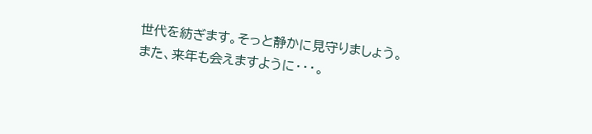世代を紡ぎます。そっと静かに見守りましょう。
また、来年も会えますように・・・。